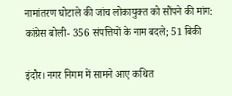नामांतरण घोटाले की जांच लोकायुक्त को सौंपने की मांग: कांग्रेस बोली- 356 संपत्तियों के नाम बदले; 51 बिकी

इंदौर। नगर निगम में सामने आए कथित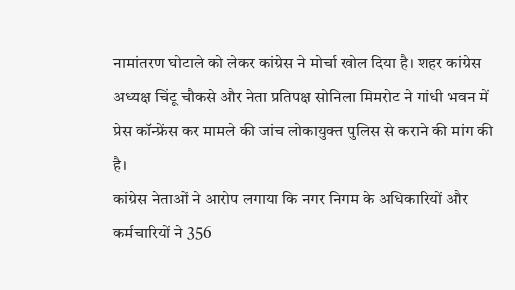नामांतरण घोटाले को लेकर कांग्रेस ने मोर्चा खोल दिया है। शहर कांग्रेस अध्यक्ष चिंटू चौकसे और नेता प्रतिपक्ष सोनिला मिमरोट ने गांधी भवन में प्रेस कॉन्फ्रेंस कर मामले की जांच लोकायुक्त पुलिस से कराने की मांग की है।
कांग्रेस नेताओं ने आरोप लगाया कि नगर निगम के अधिकारियों और कर्मचारियों ने 356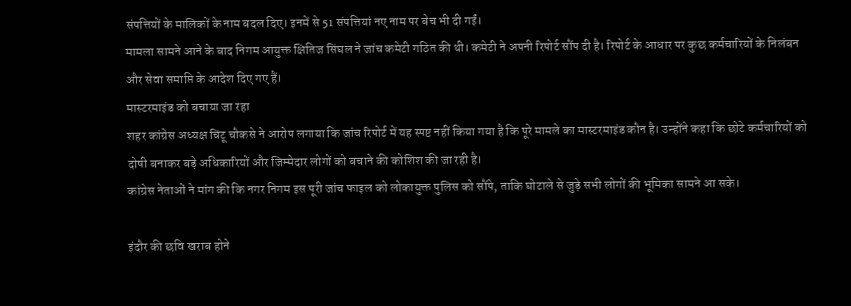संपत्तियों के मालिकों के नाम बदल दिए। इनमें से 51 संपत्तियां नए नाम पर बेच भी दी गईं।
मामला सामने आने के बाद निगम आयुक्त क्षितिज सिंघल ने जांच कमेटी गठित की थी। कमेटी ने अपनी रिपोर्ट सौंप दी है। रिपोर्ट के आधार पर कुछ कर्मचारियों के निलंबन और सेवा समाप्ति के आदेश दिए गए हैं।
मास्टरमाइंड को बचाया जा रहा
शहर कांग्रेस अध्यक्ष चिंटू चौकसे ने आरोप लगाया कि जांच रिपोर्ट में यह स्पष्ट नहीं किया गया है कि पूरे मामले का मास्टरमाइंड कौन है। उन्होंने कहा कि छोटे कर्मचारियों को दोषी बनाकर बड़े अधिकारियों और जिम्मेदार लोगों को बचाने की कोशिश की जा रही है।
कांग्रेस नेताओं ने मांग की कि नगर निगम इस पूरी जांच फाइल को लोकायुक्त पुलिस को सौंपे, ताकि घोटाले से जुड़े सभी लोगों की भूमिका सामने आ सके।

इंदौर की छवि खराब होने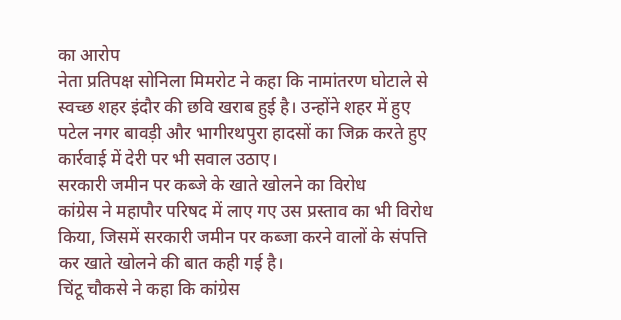का आरोप
नेता प्रतिपक्ष सोनिला मिमरोट ने कहा कि नामांतरण घोटाले से स्वच्छ शहर इंदौर की छवि खराब हुई है। उन्होंने शहर में हुए पटेल नगर बावड़ी और भागीरथपुरा हादसों का जिक्र करते हुए कार्रवाई में देरी पर भी सवाल उठाए।
सरकारी जमीन पर कब्जे के खाते खोलने का विरोध
कांग्रेस ने महापौर परिषद में लाए गए उस प्रस्ताव का भी विरोध किया, जिसमें सरकारी जमीन पर कब्जा करने वालों के संपत्ति कर खाते खोलने की बात कही गई है।
चिंटू चौकसे ने कहा कि कांग्रेस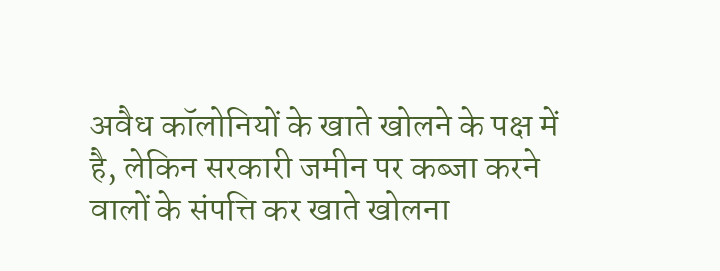अवैध कॉलोनियों के खाते खोलने के पक्ष में है, लेकिन सरकारी जमीन पर कब्जा करने वालों के संपत्ति कर खाते खोलना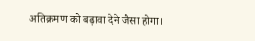अतिक्रमण को बढ़ावा देने जैसा होगा।